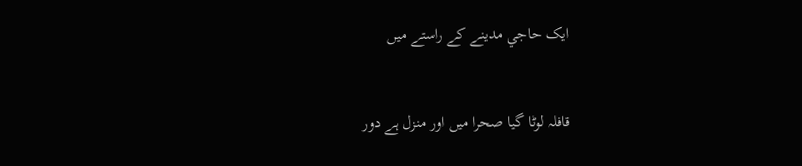ايک حاجي مدينے کے راستے ميں


قافلہ لوٹا گيا صحرا ميں اور منزل ہے دور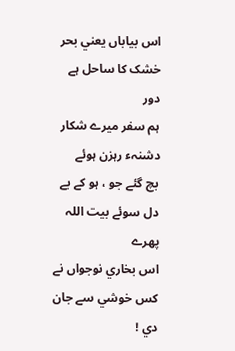اس بياباں يعني بحر خشک کا ساحل ہے دور
ہم سفر ميرے شکار دشنہء رہزن ہوئے
بچ گئے جو ، ہو کے بے دل سوئے بيت اللہ پھرے
اس بخاري نوجواں نے کس خوشي سے جان دي !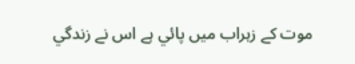موت کے زہراب ميں پائي ہے اس نے زندگي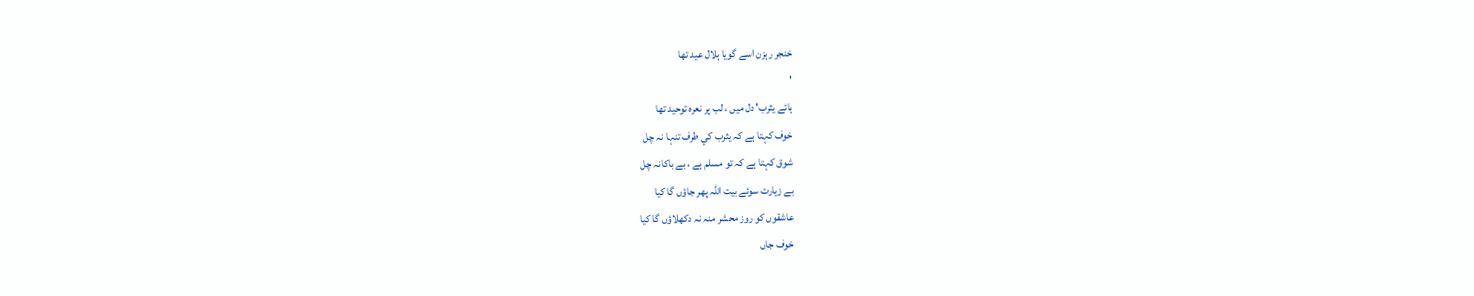خنجر رہزن اسے گويا ہلال عيد تھا
'
ہائے يثرب' دل ميں ، لب پر نعرہ توحيد تھا
خوف کہتا ہے کہ يثرب کي طرف تنہا نہ چل
شوق کہتا ہے کہ تو مسلم ہے ، بے باکانہ چل
بے زيارت سوئے بيت اللہ پھر جاؤں گا کيا
عاشقوں کو روز محشر منہ نہ دکھلاؤں گا کيا
خوف جاں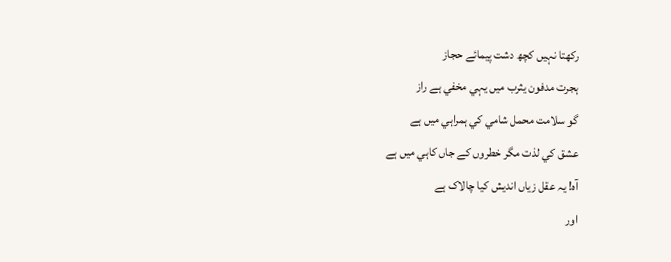رکھتا نہيں کچھ دشت پيمائے حجاز
ہجرت مدفون يثرب ميں يہي مخفي ہے راز
گو سلامت محمل شامي کي ہمراہي ميں ہے
عشق کي لذت مگر خطروں کے جاں کاہي ميں ہے
آہ! يہ عقل زياں انديش کيا چالاک ہے
اور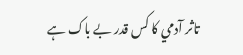تاثر آدمي کا کس قدر بے باک ہے